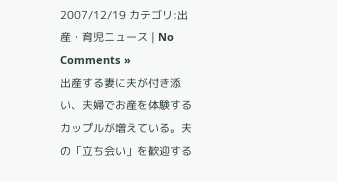2007/12/19 カテゴリ:出産・育児ニュース | No Comments »
出産する妻に夫が付き添い、夫婦でお産を体験するカップルが増えている。夫の「立ち会い」を歓迎する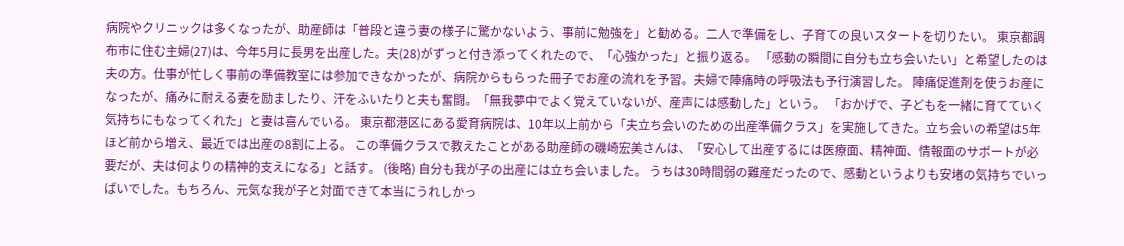病院やクリニックは多くなったが、助産師は「普段と違う妻の様子に驚かないよう、事前に勉強を」と勧める。二人で準備をし、子育ての良いスタートを切りたい。 東京都調布市に住む主婦(27)は、今年5月に長男を出産した。夫(28)がずっと付き添ってくれたので、「心強かった」と振り返る。 「感動の瞬間に自分も立ち会いたい」と希望したのは夫の方。仕事が忙しく事前の準備教室には参加できなかったが、病院からもらった冊子でお産の流れを予習。夫婦で陣痛時の呼吸法も予行演習した。 陣痛促進剤を使うお産になったが、痛みに耐える妻を励ましたり、汗をふいたりと夫も奮闘。「無我夢中でよく覚えていないが、産声には感動した」という。 「おかげで、子どもを一緒に育てていく気持ちにもなってくれた」と妻は喜んでいる。 東京都港区にある愛育病院は、10年以上前から「夫立ち会いのための出産準備クラス」を実施してきた。立ち会いの希望は5年ほど前から増え、最近では出産の8割に上る。 この準備クラスで教えたことがある助産師の磯崎宏美さんは、「安心して出産するには医療面、精神面、情報面のサポートが必要だが、夫は何よりの精神的支えになる」と話す。 (後略) 自分も我が子の出産には立ち会いました。 うちは30時間弱の難産だったので、感動というよりも安堵の気持ちでいっぱいでした。もちろん、元気な我が子と対面できて本当にうれしかっ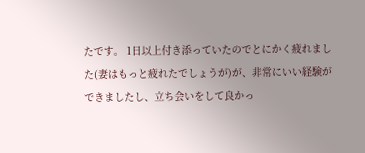たです。 1日以上付き添っていたのでとにかく疲れました(妻はもっと疲れたでしょうが)が、非常にいい経験ができましたし、立ち会いをして良かっ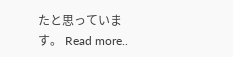たと思っています。 Read more..